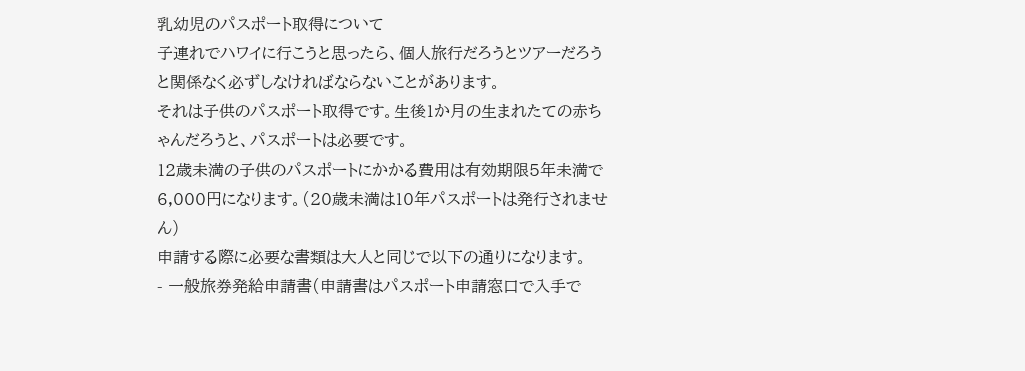乳幼児のパスポート取得について
子連れでハワイに行こうと思ったら、個人旅行だろうとツアーだろうと関係なく必ずしなければならないことがあります。
それは子供のパスポート取得です。生後1か月の生まれたての赤ちゃんだろうと、パスポートは必要です。
12歳未満の子供のパスポートにかかる費用は有効期限5年未満で6,000円になります。(20歳未満は10年パスポートは発行されません)
申請する際に必要な書類は大人と同じで以下の通りになります。
- 一般旅券発給申請書(申請書はパスポート申請窓口で入手で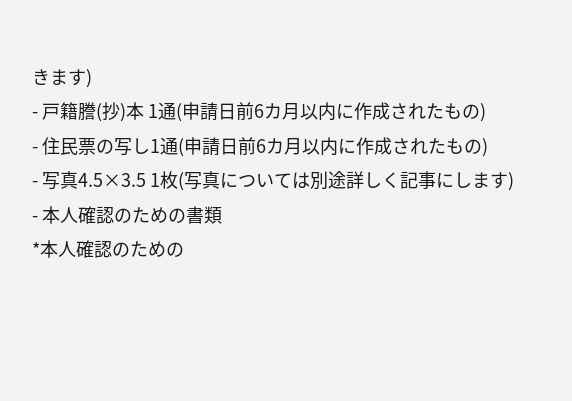きます)
- 戸籍謄(抄)本 1通(申請日前6カ月以内に作成されたもの)
- 住民票の写し1通(申請日前6カ月以内に作成されたもの)
- 写真4.5×3.5 1枚(写真については別途詳しく記事にします)
- 本人確認のための書類
*本人確認のための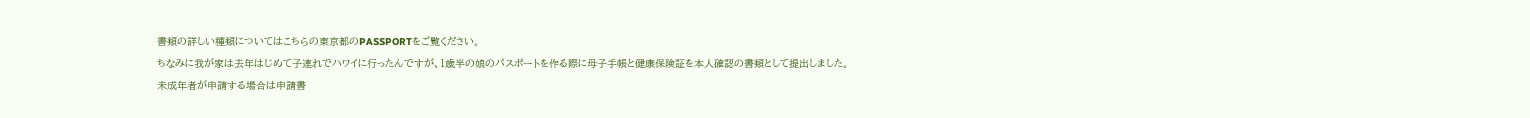書類の詳しい種類についてはこちらの東京都のPASSPORTをご覧ください。
ちなみに我が家は去年はじめて子連れでハワイに行ったんですが、1歳半の娘のパスポートを作る際に母子手帳と健康保険証を本人確認の書類として提出しました。
未成年者が申請する場合は申請書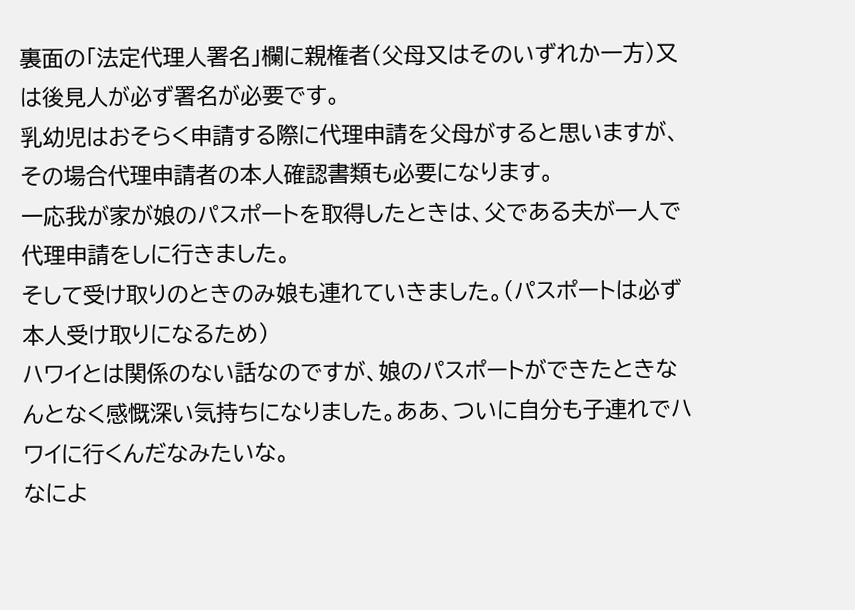裏面の「法定代理人署名」欄に親権者(父母又はそのいずれか一方)又は後見人が必ず署名が必要です。
乳幼児はおそらく申請する際に代理申請を父母がすると思いますが、その場合代理申請者の本人確認書類も必要になります。
一応我が家が娘のパスポートを取得したときは、父である夫が一人で代理申請をしに行きました。
そして受け取りのときのみ娘も連れていきました。(パスポートは必ず本人受け取りになるため)
ハワイとは関係のない話なのですが、娘のパスポートができたときなんとなく感慨深い気持ちになりました。ああ、ついに自分も子連れでハワイに行くんだなみたいな。
なによ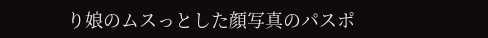り娘のムスっとした顔写真のパスポ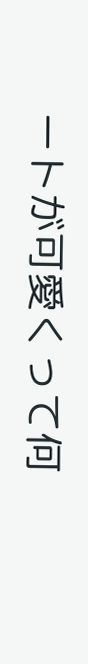ートが可愛くって何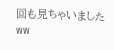回も見ちゃいましたww